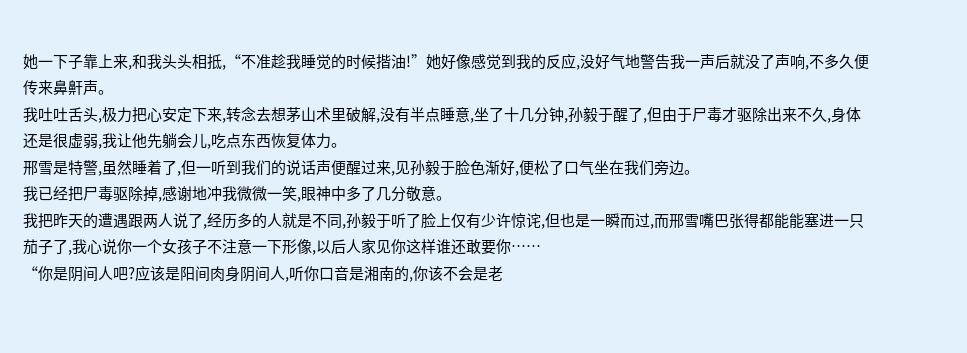她一下子靠上来,和我头头相抵,“不准趁我睡觉的时候揩油!”她好像感觉到我的反应,没好气地警告我一声后就没了声响,不多久便传来鼻鼾声。
我吐吐舌头,极力把心安定下来,转念去想茅山术里破解,没有半点睡意,坐了十几分钟,孙毅于醒了,但由于尸毒才驱除出来不久,身体还是很虚弱,我让他先躺会儿,吃点东西恢复体力。
邢雪是特警,虽然睡着了,但一听到我们的说话声便醒过来,见孙毅于脸色渐好,便松了口气坐在我们旁边。
我已经把尸毒驱除掉,感谢地冲我微微一笑,眼神中多了几分敬意。
我把昨天的遭遇跟两人说了,经历多的人就是不同,孙毅于听了脸上仅有少许惊诧,但也是一瞬而过,而邢雪嘴巴张得都能能塞进一只茄子了,我心说你一个女孩子不注意一下形像,以后人家见你这样谁还敢要你……
“你是阴间人吧?应该是阳间肉身阴间人,听你口音是湘南的,你该不会是老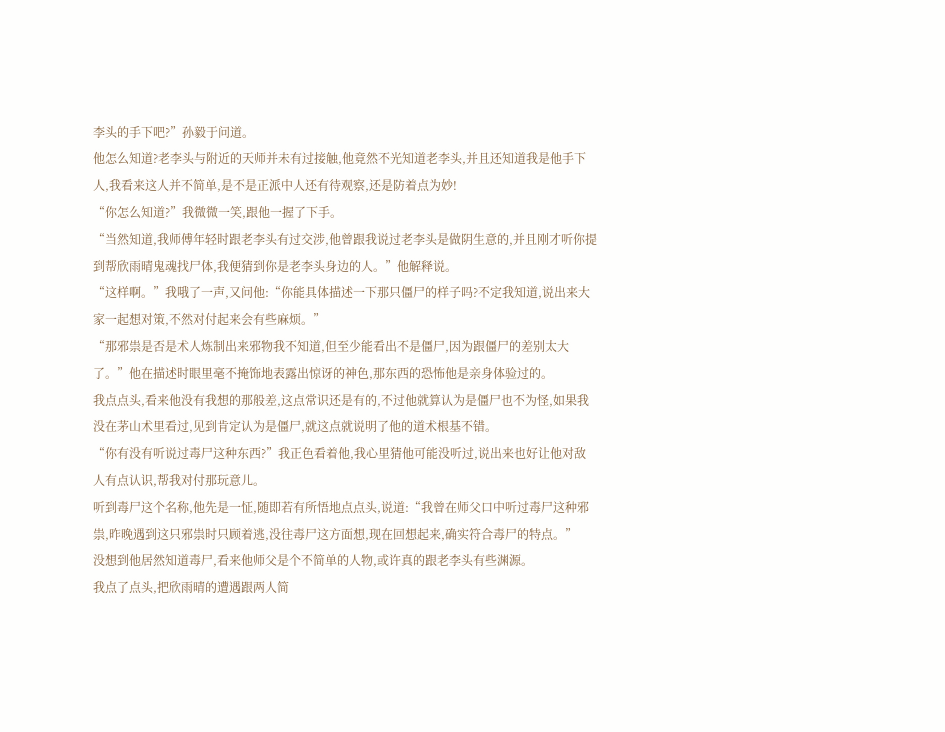李头的手下吧?”孙毅于问道。
他怎么知道?老李头与附近的天师并未有过接触,他竟然不光知道老李头,并且还知道我是他手下人,我看来这人并不简单,是不是正派中人还有待观察,还是防着点为妙!
“你怎么知道?”我微微一笑,跟他一握了下手。
“当然知道,我师傅年轻时跟老李头有过交涉,他曾跟我说过老李头是做阴生意的,并且刚才听你提到帮欣雨晴鬼魂找尸体,我便猜到你是老李头身边的人。”他解释说。
“这样啊。”我哦了一声,又问他:“你能具体描述一下那只僵尸的样子吗?不定我知道,说出来大家一起想对策,不然对付起来会有些麻烦。”
“那邪祟是否是术人炼制出来邪物我不知道,但至少能看出不是僵尸,因为跟僵尸的差别太大了。”他在描述时眼里毫不掩饰地表露出惊讶的神色,那东西的恐怖他是亲身体验过的。
我点点头,看来他没有我想的那般差,这点常识还是有的,不过他就算认为是僵尸也不为怪,如果我没在茅山术里看过,见到肯定认为是僵尸,就这点就说明了他的道术根基不错。
“你有没有听说过毒尸这种东西?”我正色看着他,我心里猜他可能没听过,说出来也好让他对敌人有点认识,帮我对付那玩意儿。
听到毒尸这个名称,他先是一怔,随即若有所悟地点点头,说道:“我曾在师父口中听过毒尸这种邪祟,昨晚遇到这只邪祟时只顾着逃,没往毒尸这方面想,现在回想起来,确实符合毒尸的特点。”
没想到他居然知道毒尸,看来他师父是个不简单的人物,或许真的跟老李头有些渊源。
我点了点头,把欣雨晴的遭遇跟两人简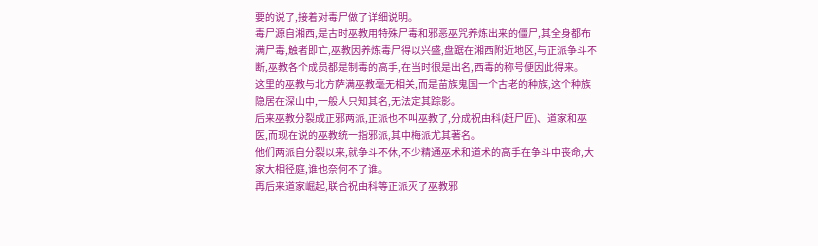要的说了,接着对毒尸做了详细说明。
毒尸源自湘西,是古时巫教用特殊尸毒和邪恶巫咒养炼出来的僵尸,其全身都布满尸毒,触者即亡,巫教因养炼毒尸得以兴盛,盘踞在湘西附近地区,与正派争斗不断,巫教各个成员都是制毒的高手,在当时很是出名,西毒的称号便因此得来。
这里的巫教与北方萨满巫教毫无相关,而是苗族鬼国一个古老的种族,这个种族隐居在深山中,一般人只知其名,无法定其踪影。
后来巫教分裂成正邪两派,正派也不叫巫教了,分成祝由科(赶尸匠)、道家和巫医,而现在说的巫教统一指邪派,其中梅派尤其著名。
他们两派自分裂以来,就争斗不休,不少精通巫术和道术的高手在争斗中丧命,大家大相径庭,谁也奈何不了谁。
再后来道家崛起,联合祝由科等正派灭了巫教邪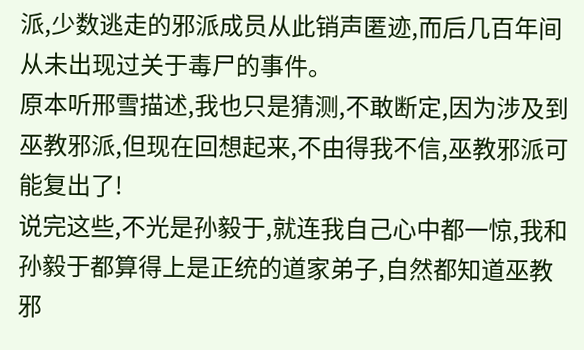派,少数逃走的邪派成员从此销声匿迹,而后几百年间从未出现过关于毒尸的事件。
原本听邢雪描述,我也只是猜测,不敢断定,因为涉及到巫教邪派,但现在回想起来,不由得我不信,巫教邪派可能复出了!
说完这些,不光是孙毅于,就连我自己心中都一惊,我和孙毅于都算得上是正统的道家弟子,自然都知道巫教邪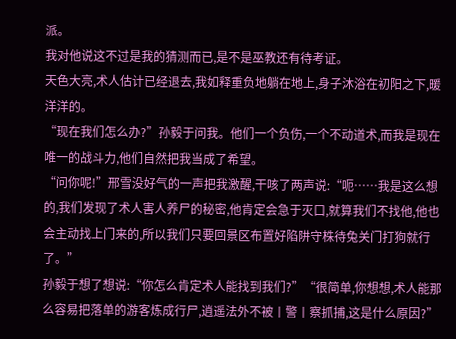派。
我对他说这不过是我的猜测而已,是不是巫教还有待考证。
天色大亮,术人估计已经退去,我如释重负地躺在地上,身子沐浴在初阳之下,暖洋洋的。
“现在我们怎么办?”孙毅于问我。他们一个负伤,一个不动道术,而我是现在唯一的战斗力,他们自然把我当成了希望。
“问你呢!”邢雪没好气的一声把我激醒,干咳了两声说:“呃……我是这么想的,我们发现了术人害人养尸的秘密,他肯定会急于灭口,就算我们不找他,他也会主动找上门来的,所以我们只要回景区布置好陷阱守株待兔关门打狗就行了。”
孙毅于想了想说:“你怎么肯定术人能找到我们?”“很简单,你想想,术人能那么容易把落单的游客炼成行尸,逍遥法外不被丨警丨察抓捕,这是什么原因?”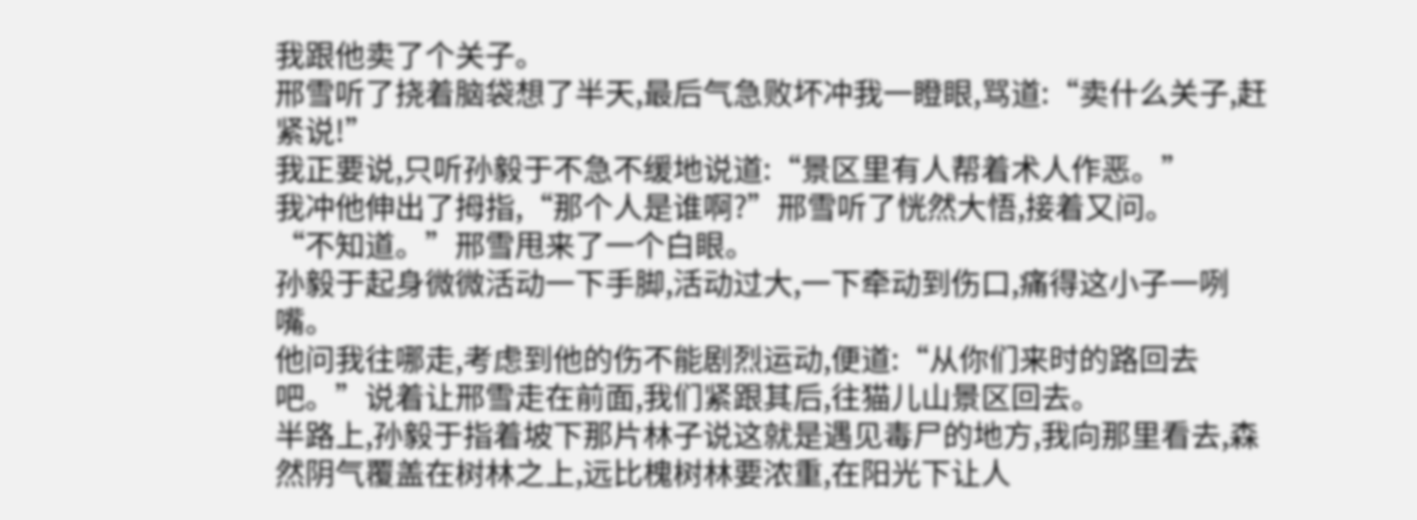我跟他卖了个关子。
邢雪听了挠着脑袋想了半天,最后气急败坏冲我一瞪眼,骂道:“卖什么关子,赶紧说!”
我正要说,只听孙毅于不急不缓地说道:“景区里有人帮着术人作恶。”
我冲他伸出了拇指,“那个人是谁啊?”邢雪听了恍然大悟,接着又问。
“不知道。”邢雪甩来了一个白眼。
孙毅于起身微微活动一下手脚,活动过大,一下牵动到伤口,痛得这小子一咧嘴。
他问我往哪走,考虑到他的伤不能剧烈运动,便道:“从你们来时的路回去吧。”说着让邢雪走在前面,我们紧跟其后,往猫儿山景区回去。
半路上,孙毅于指着坡下那片林子说这就是遇见毒尸的地方,我向那里看去,森然阴气覆盖在树林之上,远比槐树林要浓重,在阳光下让人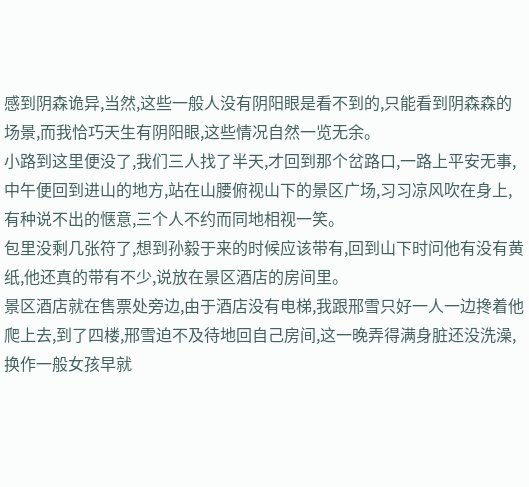感到阴森诡异,当然,这些一般人没有阴阳眼是看不到的,只能看到阴森森的场景,而我恰巧天生有阴阳眼,这些情况自然一览无余。
小路到这里便没了,我们三人找了半天,才回到那个岔路口,一路上平安无事,中午便回到进山的地方,站在山腰俯视山下的景区广场,习习凉风吹在身上,有种说不出的惬意,三个人不约而同地相视一笑。
包里没剩几张符了,想到孙毅于来的时候应该带有,回到山下时问他有没有黄纸,他还真的带有不少,说放在景区酒店的房间里。
景区酒店就在售票处旁边,由于酒店没有电梯,我跟邢雪只好一人一边搀着他爬上去,到了四楼,邢雪迫不及待地回自己房间,这一晚弄得满身脏还没洗澡,换作一般女孩早就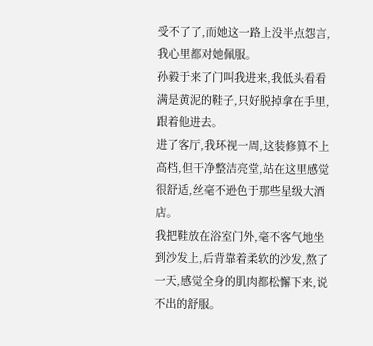受不了了,而她这一路上没半点怨言,我心里都对她佩服。
孙毅于来了门叫我进来,我低头看看满是黄泥的鞋子,只好脱掉拿在手里,跟着他进去。
进了客厅,我环视一周,这装修算不上高档,但干净整洁亮堂,站在这里感觉很舒适,丝毫不逊色于那些星级大酒店。
我把鞋放在浴室门外,毫不客气地坐到沙发上,后背靠着柔软的沙发,熬了一天,感觉全身的肌肉都松懈下来,说不出的舒服。